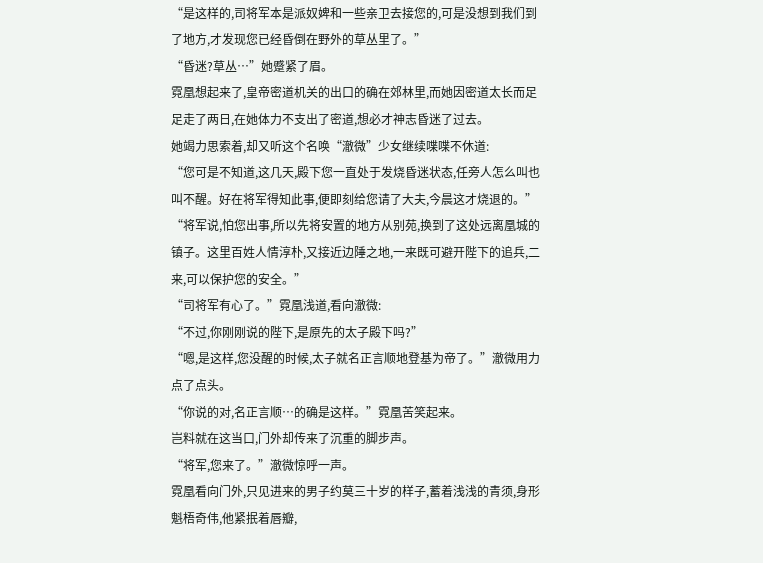“是这样的,司将军本是派奴婢和一些亲卫去接您的,可是没想到我们到了地方,才发现您已经昏倒在野外的草丛里了。”
“昏迷?草丛…”她蹙紧了眉。
霓凰想起来了,皇帝密道机关的出口的确在郊林里,而她因密道太长而足足走了两日,在她体力不支出了密道,想必才神志昏迷了过去。
她竭力思索着,却又听这个名唤“澈微”少女继续喋喋不休道:
“您可是不知道,这几天,殿下您一直处于发烧昏迷状态,任旁人怎么叫也叫不醒。好在将军得知此事,便即刻给您请了大夫,今晨这才烧退的。”
“将军说,怕您出事,所以先将安置的地方从别苑,换到了这处远离凰城的镇子。这里百姓人情淳朴,又接近边陲之地,一来既可避开陛下的追兵,二来,可以保护您的安全。”
“司将军有心了。”霓凰浅道,看向澈微:
“不过,你刚刚说的陛下,是原先的太子殿下吗?”
“嗯,是这样,您没醒的时候,太子就名正言顺地登基为帝了。”澈微用力点了点头。
“你说的对,名正言顺…的确是这样。”霓凰苦笑起来。
岂料就在这当口,门外却传来了沉重的脚步声。
“将军,您来了。”澈微惊呼一声。
霓凰看向门外,只见进来的男子约莫三十岁的样子,蓄着浅浅的青须,身形魁梧奇伟,他紧抿着唇瓣,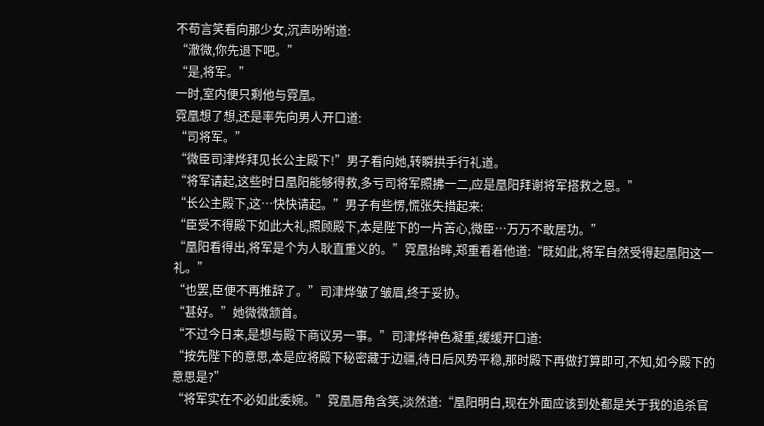不苟言笑看向那少女,沉声吩咐道:
“澈微,你先退下吧。”
“是,将军。”
一时,室内便只剩他与霓凰。
霓凰想了想,还是率先向男人开口道:
“司将军。”
“微臣司津烨拜见长公主殿下!”男子看向她,转瞬拱手行礼道。
“将军请起,这些时日凰阳能够得救,多亏司将军照拂一二,应是凰阳拜谢将军搭救之恩。”
“长公主殿下,这…快快请起。”男子有些愣,慌张失措起来:
“臣受不得殿下如此大礼,照顾殿下,本是陛下的一片苦心,微臣…万万不敢居功。”
“凰阳看得出,将军是个为人耿直重义的。”霓凰抬眸,郑重看着他道:“既如此,将军自然受得起凰阳这一礼。”
“也罢,臣便不再推辞了。”司津烨皱了皱眉,终于妥协。
“甚好。”她微微颔首。
“不过今日来,是想与殿下商议另一事。”司津烨神色凝重,缓缓开口道:
“按先陛下的意思,本是应将殿下秘密藏于边疆,待日后风势平稳,那时殿下再做打算即可,不知,如今殿下的意思是?”
“将军实在不必如此委婉。”霓凰唇角含笑,淡然道:“凰阳明白,现在外面应该到处都是关于我的追杀官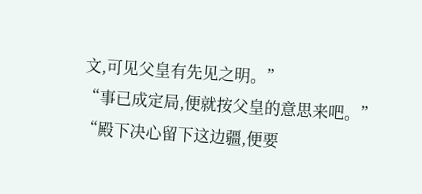文,可见父皇有先见之明。”
“事已成定局,便就按父皇的意思来吧。”
“殿下决心留下这边疆,便要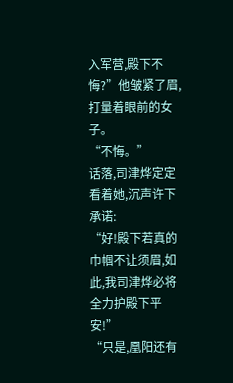入军营,殿下不悔?”他皱紧了眉,打量着眼前的女子。
“不悔。”
话落,司津烨定定看着她,沉声许下承诺:
“好!殿下若真的巾帼不让须眉,如此,我司津烨必将全力护殿下平安!”
“只是,凰阳还有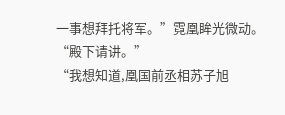一事想拜托将军。”霓凰眸光微动。
“殿下请讲。”
“我想知道,凰国前丞相苏子旭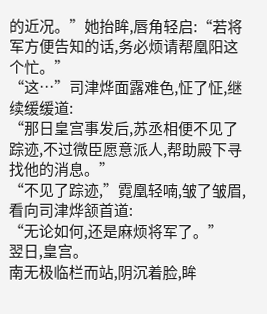的近况。”她抬眸,唇角轻启:“若将军方便告知的话,务必烦请帮凰阳这个忙。”
“这…”司津烨面露难色,怔了怔,继续缓缓道:
“那日皇宫事发后,苏丞相便不见了踪迹,不过微臣愿意派人,帮助殿下寻找他的消息。”
“不见了踪迹,”霓凰轻喃,皱了皱眉,看向司津烨颔首道:
“无论如何,还是麻烦将军了。”
翌日,皇宫。
南无极临栏而站,阴沉着脸,眸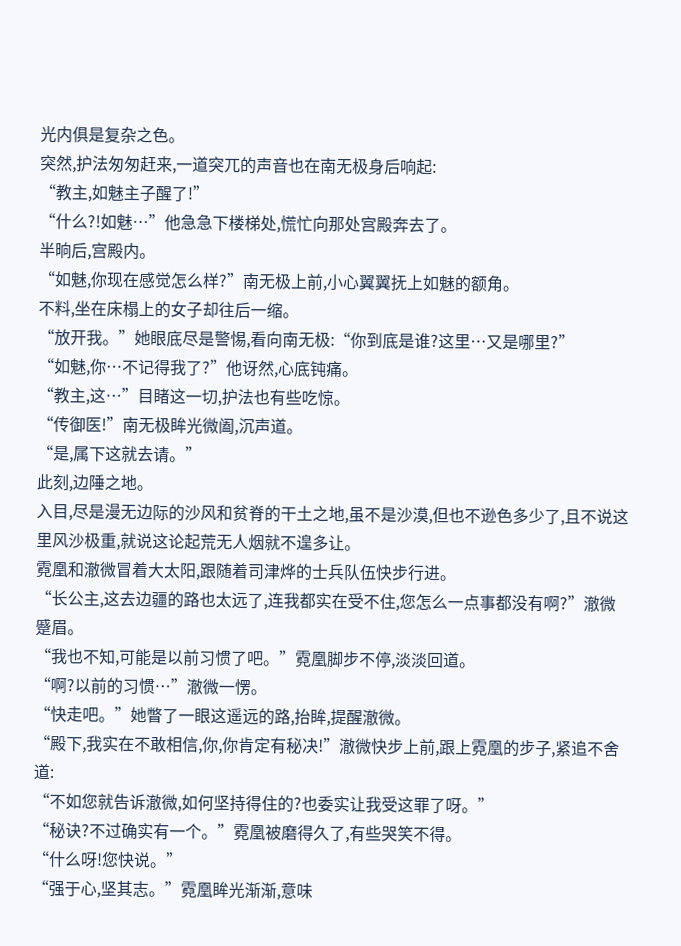光内俱是复杂之色。
突然,护法匆匆赶来,一道突兀的声音也在南无极身后响起:
“教主,如魅主子醒了!”
“什么?!如魅…”他急急下楼梯处,慌忙向那处宫殿奔去了。
半晌后,宫殿内。
“如魅,你现在感觉怎么样?”南无极上前,小心翼翼抚上如魅的额角。
不料,坐在床榻上的女子却往后一缩。
“放开我。”她眼底尽是警惕,看向南无极:“你到底是谁?这里…又是哪里?”
“如魅,你…不记得我了?”他讶然,心底钝痛。
“教主,这…”目睹这一切,护法也有些吃惊。
“传御医!”南无极眸光微阖,沉声道。
“是,属下这就去请。”
此刻,边陲之地。
入目,尽是漫无边际的沙风和贫脊的干土之地,虽不是沙漠,但也不逊色多少了,且不说这里风沙极重,就说这论起荒无人烟就不遑多让。
霓凰和澈微冒着大太阳,跟随着司津烨的士兵队伍快步行进。
“长公主,这去边疆的路也太远了,连我都实在受不住,您怎么一点事都没有啊?”澈微蹙眉。
“我也不知,可能是以前习惯了吧。”霓凰脚步不停,淡淡回道。
“啊?以前的习惯…”澈微一愣。
“快走吧。”她瞥了一眼这遥远的路,抬眸,提醒澈微。
“殿下,我实在不敢相信,你,你肯定有秘决!”澈微快步上前,跟上霓凰的步子,紧追不舍道:
“不如您就告诉澈微,如何坚持得住的?也委实让我受这罪了呀。”
“秘诀?不过确实有一个。”霓凰被磨得久了,有些哭笑不得。
“什么呀!您快说。”
“强于心,坚其志。”霓凰眸光渐渐,意味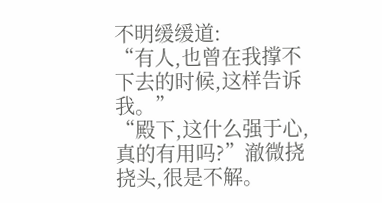不明缓缓道:
“有人,也曾在我撑不下去的时候,这样告诉我。”
“殿下,这什么强于心,真的有用吗?”澈微挠挠头,很是不解。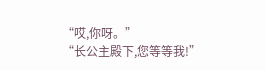“哎,你呀。”
“长公主殿下,您等等我!”